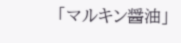「マルキン醤油」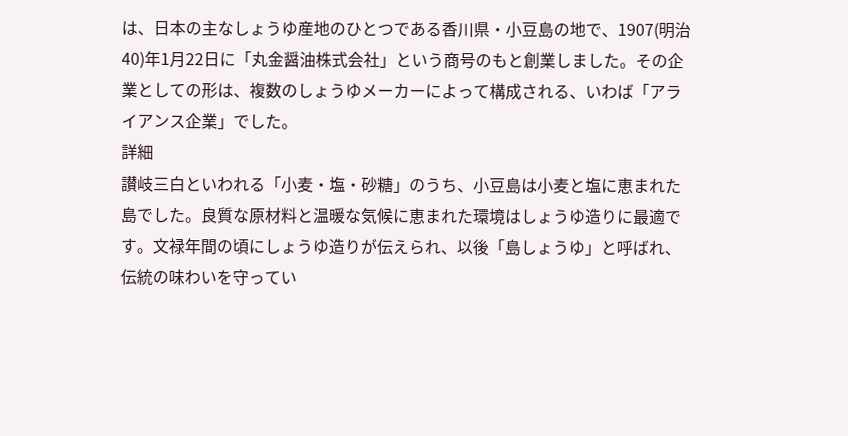は、日本の主なしょうゆ産地のひとつである香川県・小豆島の地で、1907(明治40)年1月22日に「丸金醤油株式会社」という商号のもと創業しました。その企業としての形は、複数のしょうゆメーカーによって構成される、いわば「アライアンス企業」でした。
詳細
讃岐三白といわれる「小麦・塩・砂糖」のうち、小豆島は小麦と塩に恵まれた島でした。良質な原材料と温暖な気候に恵まれた環境はしょうゆ造りに最適です。文禄年間の頃にしょうゆ造りが伝えられ、以後「島しょうゆ」と呼ばれ、伝統の味わいを守ってい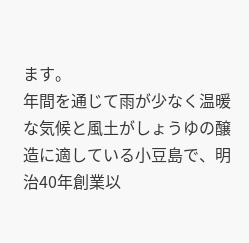ます。
年間を通じて雨が少なく温暖な気候と風土がしょうゆの醸造に適している小豆島で、明治40年創業以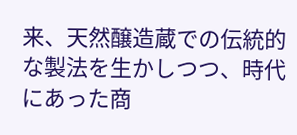来、天然醸造蔵での伝統的な製法を生かしつつ、時代にあった商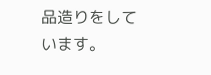品造りをしています。